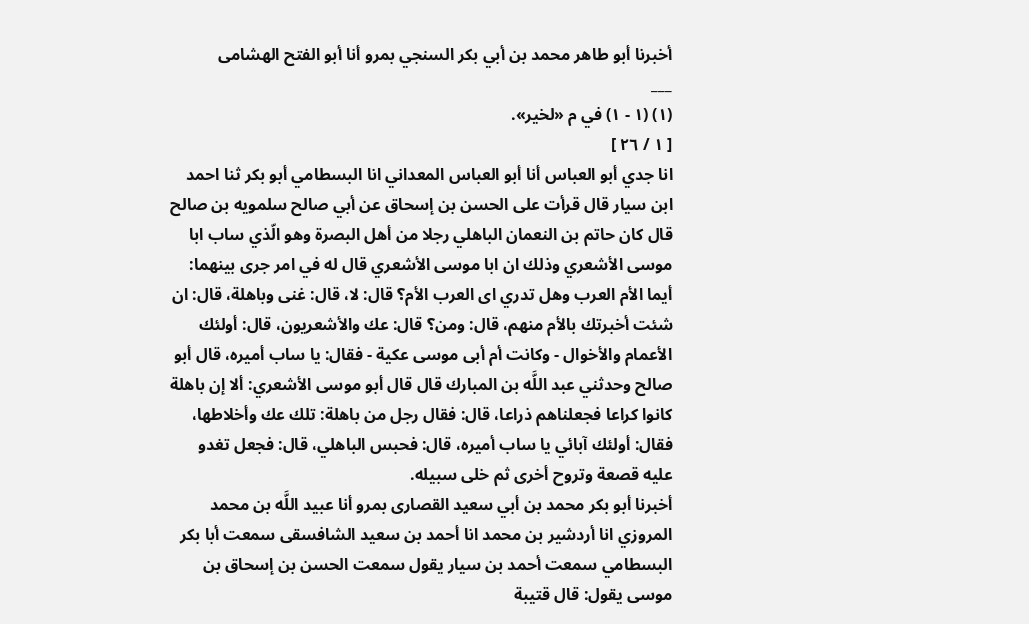أخبرنا أبو طاهر محمد بن أبي بكر السنجي بمرو أنا أبو الفتح الهشامى
___
(١) (١ - ١) في م «لخير».
[ ١ / ٢٦ ]
انا جدي أبو العباس أنا أبو العباس المعداني انا البسطامي أبو بكر ثنا احمد ابن سيار قال قرأت على الحسن بن إسحاق عن أبي صالح سلمويه بن صالح قال كان حاتم بن النعمان الباهلي رجلا من أهل البصرة وهو الّذي ساب ابا موسى الأشعري وذلك ان ابا موسى الأشعري قال له في امر جرى بينهما: أيما الأم العرب وهل تدري اى العرب الأم؟ قال: لا، قال: غنى وباهلة، قال: ان شئت أخبرتك بالأم منهم، قال: ومن؟ قال: عك والأشعريون، قال: أولئك الأعمام والأخوال - وكانت أم أبى موسى عكية - فقال: يا ساب أميره، قال أبو صالح وحدثني عبد اللَّه بن المبارك قال قال أبو موسى الأشعري: ألا إن باهلة كانوا كراعا فجعلناهم ذراعا، قال: فقال رجل من باهلة: تلك عك وأخلاطها، فقال: أولئك آبائي يا ساب أميره، قال: فحبس الباهلي، قال: فجعل تغدو عليه قصعة وتروح أخرى ثم خلى سبيله.
أخبرنا أبو بكر محمد بن أبي سعيد القصارى بمرو أنا عبيد اللَّه بن محمد المروزي انا أردشير بن محمد انا أحمد بن سعيد الشافسقى سمعت أبا بكر البسطامي سمعت أحمد بن سيار يقول سمعت الحسن بن إسحاق بن موسى يقول: قال قتيبة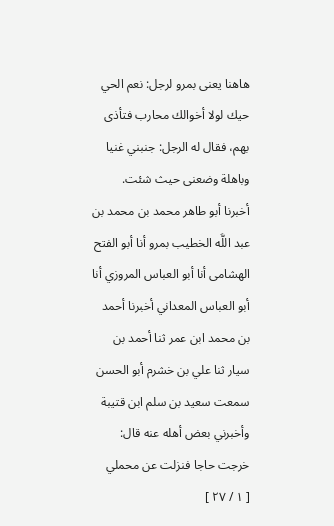هاهنا يعنى بمرو لرجل: نعم الحي حيك لولا أخوالك محارب فتأذى بهم، فقال له الرجل: جنبني غنيا وباهلة وضعنى حيث شئت.
أخبرنا أبو طاهر محمد بن محمد بن عبد اللَّه الخطيب بمرو أنا أبو الفتح الهشامى أنا أبو العباس المروزي أنا أبو العباس المعداني أخبرنا أحمد بن محمد ابن عمر ثنا أحمد بن سيار ثنا علي بن خشرم أبو الحسن سمعت سعيد بن سلم ابن قتيبة وأخبرني بعض أهله عنه قال: خرجت حاجا فنزلت عن محملي
[ ١ / ٢٧ ]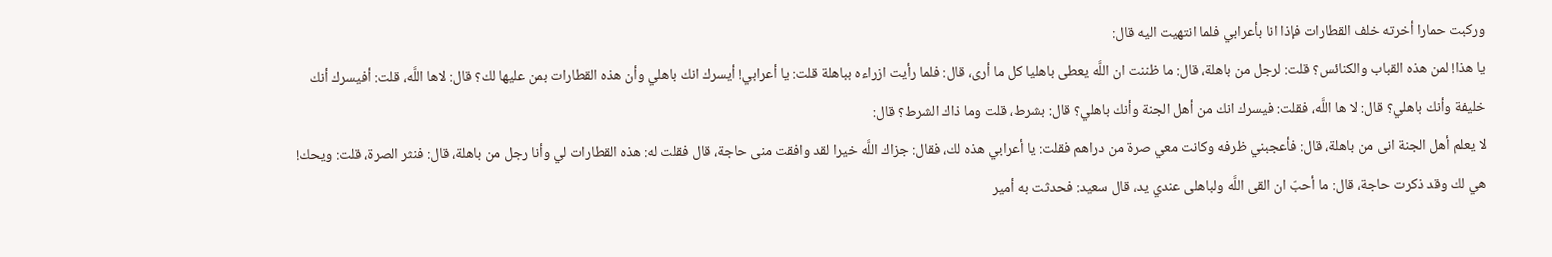وركبت حمارا أخرته خلف القطارات فإذا انا بأعرابي فلما انتهيت اليه قال:
يا هذا! لمن هذه القباب والكنائس؟ قلت: لرجل من باهلة، قال: ما ظننت ان اللَّه يعطى باهليا كل ما أرى، قال: فلما رأيت ازراءه بباهلة قلت: يا أعرابي! أيسرك انك باهلي وأن هذه القطارات بمن عليها لك؟ قال: لاها اللَّه، قلت: أفيسرك أنك خليفة وأنك باهلي؟ قال: لا ها اللَّه، فقلت: فيسرك انك من أهل الجنة وأنك باهلي؟ قال: بشرط، قلت وما ذاك الشرط؟ قال:
لا يعلم أهل الجنة انى من باهلة، قال: فأعجبني ظرفه وكانت معي صرة من دراهم فقلت: يا أعرابي هذه لك، فقال: جزاك اللَّه خيرا لقد وافقت منى حاجة، قال فقلت له: هذه القطارات لي وأنا رجل من باهلة، قال: فنثر الصرة، قلت: ويحك! هي لك وقد ذكرت حاجة، قال: ما أحبّ ان القى اللَّه ولباهلى عندي يد، قال سعيد: فحدثت به أمير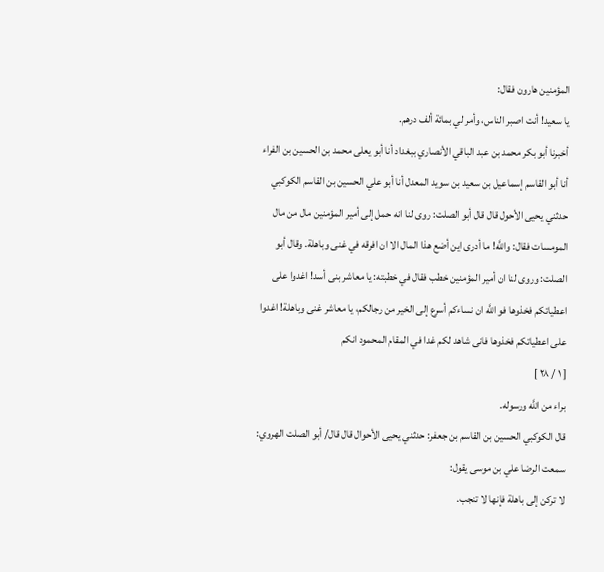المؤمنين هارون فقال:
يا سعيد! أنت اصبر الناس، وأمر لي بمائة ألف درهم.
أخبرنا أبو بكر محمد بن عبد الباقي الأنصاري ببغداد أنا أبو يعلى محمد بن الحسين بن الفراء أنا أبو القاسم إسماعيل بن سعيد بن سويد المعدل أنا أبو علي الحسين بن القاسم الكوكبي حدثني يحيى الأحول قال قال أبو الصلت: روى لنا انه حمل إلى أمير المؤمنين مال من مال المومسات فقال: واللَّه! ما أدرى اين أضع هذا المال الا ان افرقه في غنى وباهلة. وقال أبو الصلت: وروى لنا ان أمير المؤمنين خطب فقال في خطبته: يا معاشر بنى أسد! اغدوا على اعطياتكم فخذوها فو اللَّه ان نساءكم أسرع إلى الخير من رجالكم، يا معاشر غنى وباهلة! اغدوا على اعطياتكم فخذوها فانى شاهد لكم غدا في المقام المحمود انكم
[ ١ / ٢٨ ]
براء من اللَّه ورسوله.
قال الكوكبي الحسين بن القاسم بن جعفر: حدثني يحيى الأحوال قال قال/ أبو الصلت الهروي: سمعت الرضا علي بن موسى يقول:
لا تركن إلى باهلة فإنها لا تنجب.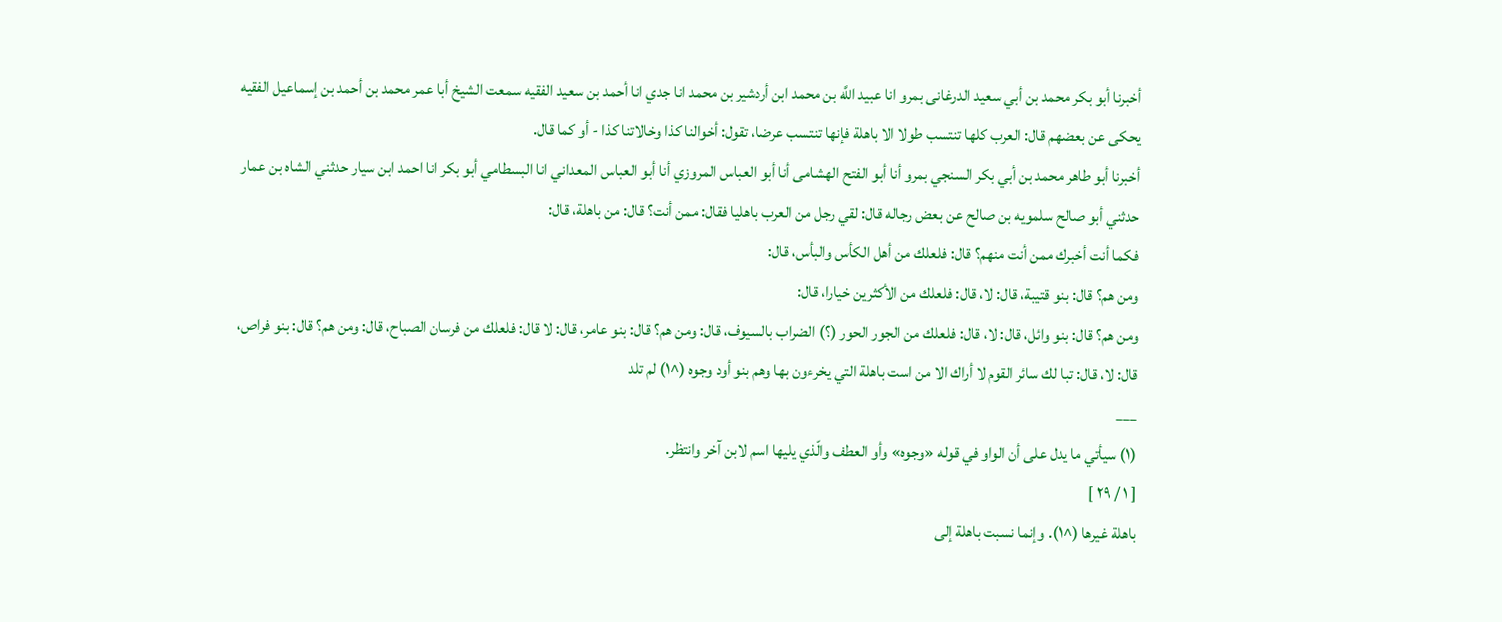أخبرنا أبو بكر محمد بن أبي سعيد الدرغانى بمرو انا عبيد اللَّه بن محمد ابن أردشير بن محمد انا جدي انا أحمد بن سعيد الفقيه سمعت الشيخ أبا عمر محمد بن أحمد بن إسماعيل الفقيه يحكى عن بعضهم قال: العرب كلها تنتسب طولا الا باهلة فإنها تنتسب عرضا، تقول: أخوالنا كذا وخالاتنا كذا - أو كما قال.
أخبرنا أبو طاهر محمد بن أبي بكر السنجي بمرو أنا أبو الفتح الهشامى أنا أبو العباس المروزي أنا أبو العباس المعداني انا البسطامي أبو بكر انا احمد ابن سيار حدثني الشاه بن عمار حدثني أبو صالح سلمويه بن صالح عن بعض رجاله قال: لقي رجل من العرب باهليا فقال: ممن أنت؟ قال: من باهلة، قال:
فكما أنت أخبرك ممن أنت منهم؟ قال: فلعلك من أهل الكأس والبأس، قال:
ومن هم؟ قال: بنو قتيبة، قال: لا، قال: فلعلك من الأكثرين خيارا، قال:
ومن هم؟ قال: بنو وائل، قال: لا، قال: فلعلك من الجور الحور (؟) الضراب بالسيوف، قال: ومن هم؟ قال: بنو عامر، قال: لا قال: فلعلك من فرسان الصباح، قال: ومن هم؟ قال: بنو فراص، قال: لا، قال: تبا لك سائر القوم لا أراك الا من است باهلة التي يخرءون بها وهم بنو أود وجوه (^١) لم تلد
___
(١) سيأتي ما يدل على أن الواو في قوله «وجوه» وأو العطف والّذي يليها اسم لابن آخر وانتظر.
[ ١ / ٢٩ ]
باهلة غيرها (^١). وإنما نسبت باهلة إلى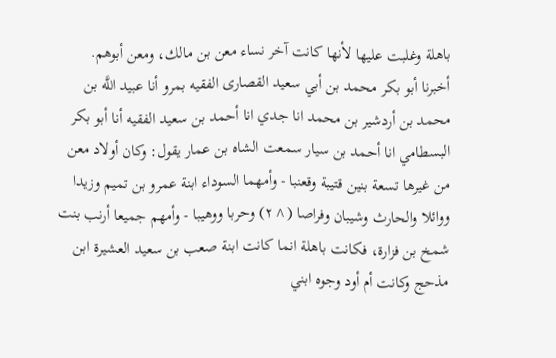باهلة وغلبت عليها لأنها كانت آخر نساء معن بن مالك، ومعن أبوهم.
أخبرنا أبو بكر محمد بن أبي سعيد القصارى الفقيه بمرو أنا عبيد اللَّه بن محمد بن أردشير بن محمد انا جدي انا أحمد بن سعيد الفقيه أنا أبو بكر البسطامي انا أحمد بن سيار سمعت الشاه بن عمار يقول: وكان أولاد معن من غيرها تسعة بنين قتيبة وقعنبا - وأمهما السوداء ابنة عمرو بن تميم وزيدا ووائلا والحارث وشيبان وفراصا (^٢) وحربا ووهيبا - وأمهم جميعا أرنب بنت شمخ بن فزارة، فكانت باهلة انما كانت ابنة صعب بن سعيد العشيرة ابن مذحج وكانت أم أود وجوه ابني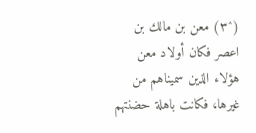(^٣) معن بن مالك بن اعصر فكان أولاد معن هؤلاء الذين سميناهم من غيرها، فكانت باهلة حضنتهم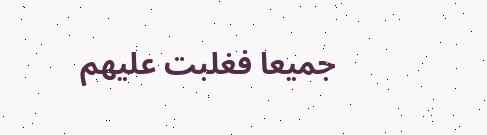جميعا فغلبت عليهم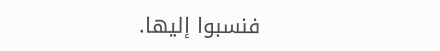فنسبوا إليها.